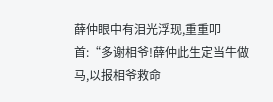薛仲眼中有泪光浮现,重重叩首:“多谢相爷!薛仲此生定当牛做马,以报相爷救命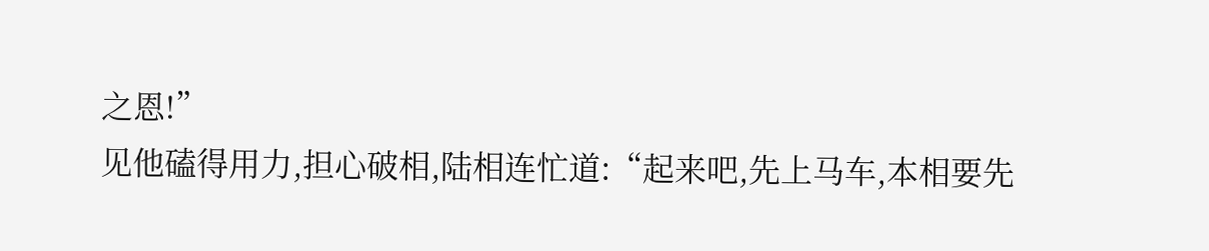之恩!”
见他磕得用力,担心破相,陆相连忙道:“起来吧,先上马车,本相要先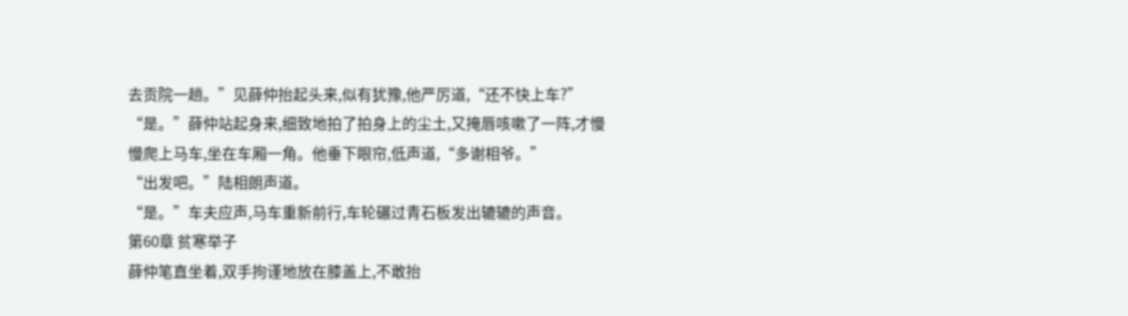去贡院一趟。”见薛仲抬起头来,似有犹豫,他严厉道,“还不快上车?”
“是。”薛仲站起身来,细致地拍了拍身上的尘土,又掩唇咳嗽了一阵,才慢慢爬上马车,坐在车厢一角。他垂下眼帘,低声道,“多谢相爷。”
“出发吧。”陆相朗声道。
“是。”车夫应声,马车重新前行,车轮碾过青石板发出辘辘的声音。
第60章 贫寒举子
薛仲笔直坐着,双手拘谨地放在膝盖上,不敢抬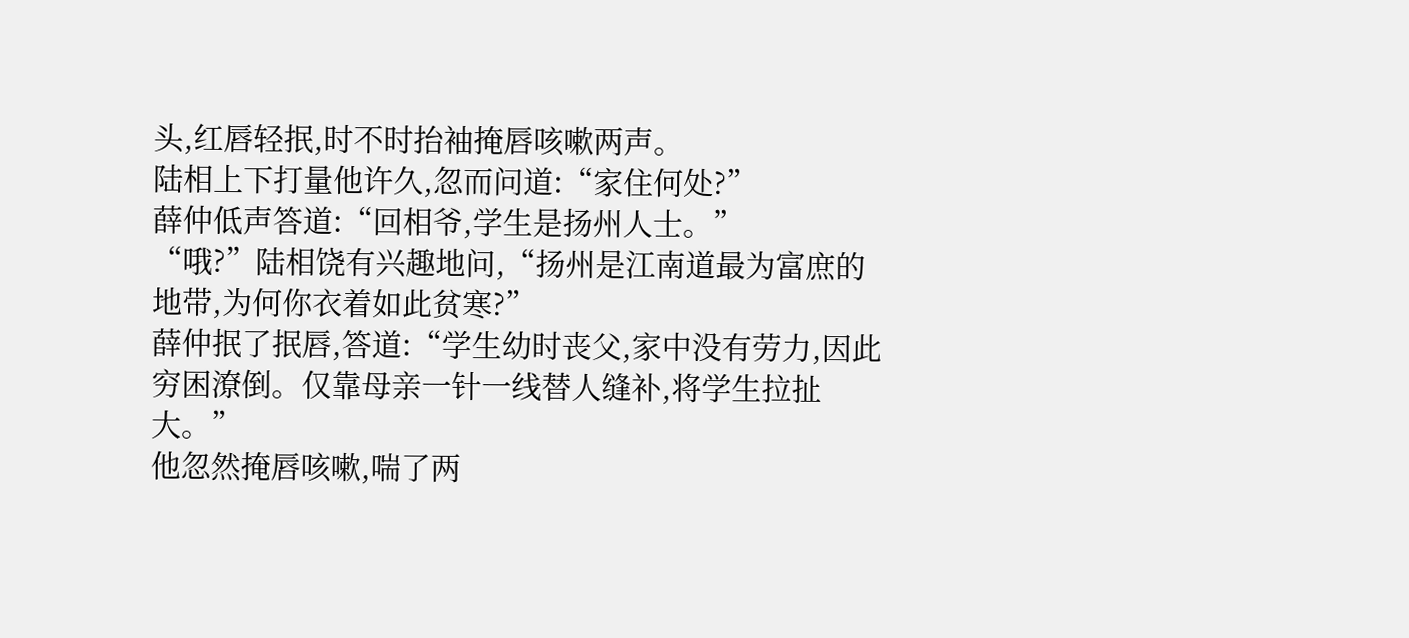头,红唇轻抿,时不时抬袖掩唇咳嗽两声。
陆相上下打量他许久,忽而问道:“家住何处?”
薛仲低声答道:“回相爷,学生是扬州人士。”
“哦?”陆相饶有兴趣地问,“扬州是江南道最为富庶的地带,为何你衣着如此贫寒?”
薛仲抿了抿唇,答道:“学生幼时丧父,家中没有劳力,因此穷困潦倒。仅靠母亲一针一线替人缝补,将学生拉扯大。”
他忽然掩唇咳嗽,喘了两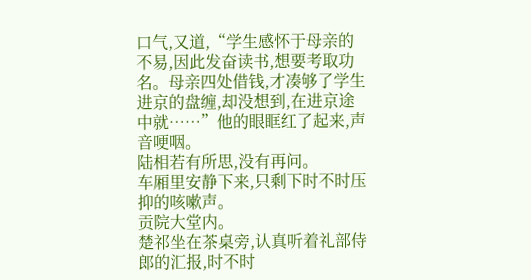口气,又道,“学生感怀于母亲的不易,因此发奋读书,想要考取功名。母亲四处借钱,才凑够了学生进京的盘缠,却没想到,在进京途中就……”他的眼眶红了起来,声音哽咽。
陆相若有所思,没有再问。
车厢里安静下来,只剩下时不时压抑的咳嗽声。
贡院大堂内。
楚祁坐在茶桌旁,认真听着礼部侍郎的汇报,时不时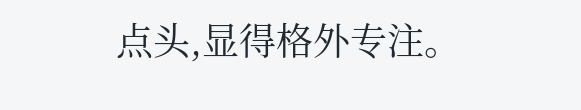点头,显得格外专注。